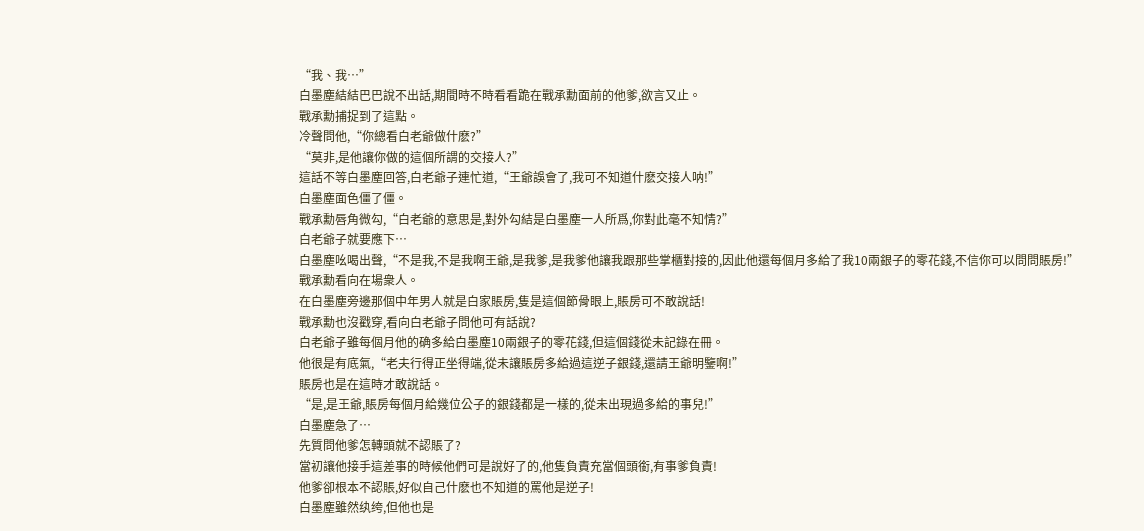“我、我…”
白墨塵結結巴巴說不出話,期間時不時看看跪在戰承勳面前的他爹,欲言又止。
戰承勳捕捉到了這點。
冷聲問他,“你總看白老爺做什麽?”
“莫非,是他讓你做的這個所謂的交接人?”
這話不等白墨塵回答,白老爺子連忙道,“王爺誤會了,我可不知道什麽交接人呐!”
白墨塵面色僵了僵。
戰承勳唇角微勾,“白老爺的意思是,對外勾結是白墨塵一人所爲,你對此毫不知情?”
白老爺子就要應下…
白墨塵吆喝出聲,“不是我,不是我啊王爺,是我爹,是我爹他讓我跟那些掌櫃對接的,因此他還每個月多給了我10兩銀子的零花錢,不信你可以問問賬房!”
戰承勳看向在場衆人。
在白墨塵旁邊那個中年男人就是白家賬房,隻是這個節骨眼上,賬房可不敢說話!
戰承勳也沒戳穿,看向白老爺子問他可有話說?
白老爺子雖每個月他的确多給白墨塵10兩銀子的零花錢,但這個錢從未記錄在冊。
他很是有底氣,“老夫行得正坐得端,從未讓賬房多給過這逆子銀錢,還請王爺明鑒啊!”
賬房也是在這時才敢說話。
“是,是王爺,賬房每個月給幾位公子的銀錢都是一樣的,從未出現過多給的事兒!”
白墨塵急了…
先質問他爹怎轉頭就不認賬了?
當初讓他接手這差事的時候他們可是說好了的,他隻負責充當個頭銜,有事爹負責!
他爹卻根本不認賬,好似自己什麽也不知道的罵他是逆子!
白墨塵雖然纨绔,但他也是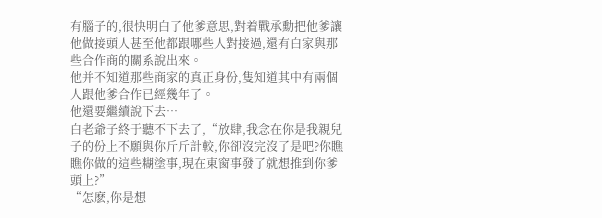有腦子的,很快明白了他爹意思,對着戰承勳把他爹讓他做接頭人甚至他都跟哪些人對接過,還有白家與那些合作商的關系說出來。
他并不知道那些商家的真正身份,隻知道其中有兩個人跟他爹合作已經幾年了。
他還要繼續說下去…
白老爺子終于聽不下去了,“放肆,我念在你是我親兒子的份上不願與你斤斤計較,你卻沒完沒了是吧?你瞧瞧你做的這些糊塗事,現在東窗事發了就想推到你爹頭上?”
“怎麽,你是想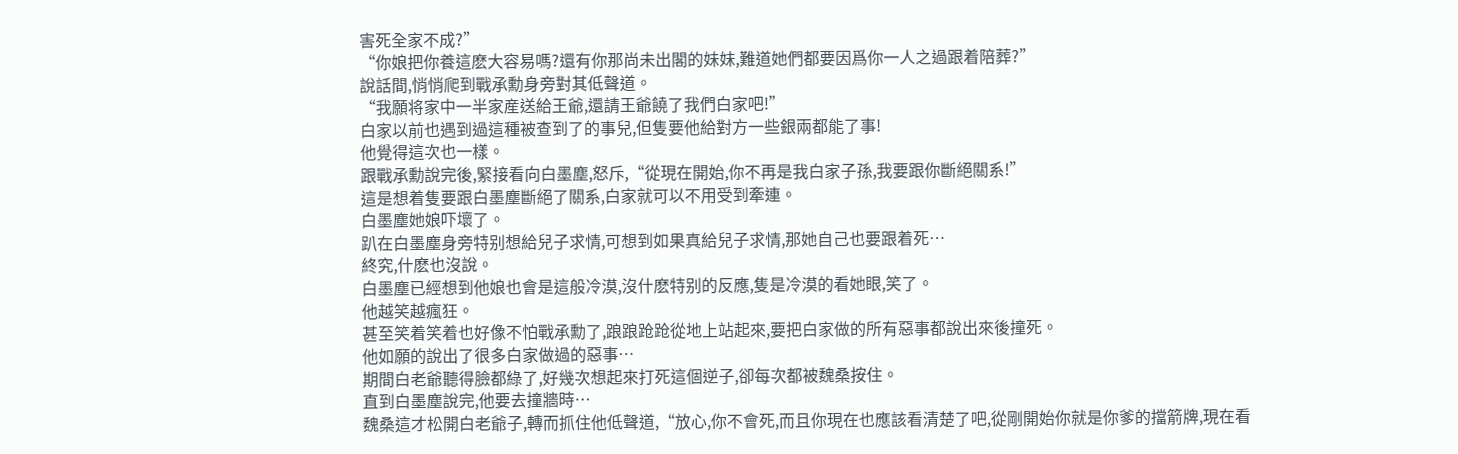害死全家不成?”
“你娘把你養這麽大容易嗎?還有你那尚未出閣的妹妹,難道她們都要因爲你一人之過跟着陪葬?”
說話間,悄悄爬到戰承勳身旁對其低聲道。
“我願将家中一半家産送給王爺,還請王爺饒了我們白家吧!”
白家以前也遇到過這種被查到了的事兒,但隻要他給對方一些銀兩都能了事!
他覺得這次也一樣。
跟戰承勳說完後,緊接看向白墨塵,怒斥,“從現在開始,你不再是我白家子孫,我要跟你斷絕關系!”
這是想着隻要跟白墨塵斷絕了關系,白家就可以不用受到牽連。
白墨塵她娘吓壞了。
趴在白墨塵身旁特别想給兒子求情,可想到如果真給兒子求情,那她自己也要跟着死…
終究,什麽也沒說。
白墨塵已經想到他娘也會是這般冷漠,沒什麽特别的反應,隻是冷漠的看她眼,笑了。
他越笑越瘋狂。
甚至笑着笑着也好像不怕戰承勳了,踉踉跄跄從地上站起來,要把白家做的所有惡事都說出來後撞死。
他如願的說出了很多白家做過的惡事…
期間白老爺聽得臉都綠了,好幾次想起來打死這個逆子,卻每次都被魏桑按住。
直到白墨塵說完,他要去撞牆時…
魏桑這才松開白老爺子,轉而抓住他低聲道,“放心,你不會死,而且你現在也應該看清楚了吧,從剛開始你就是你爹的擋箭牌,現在看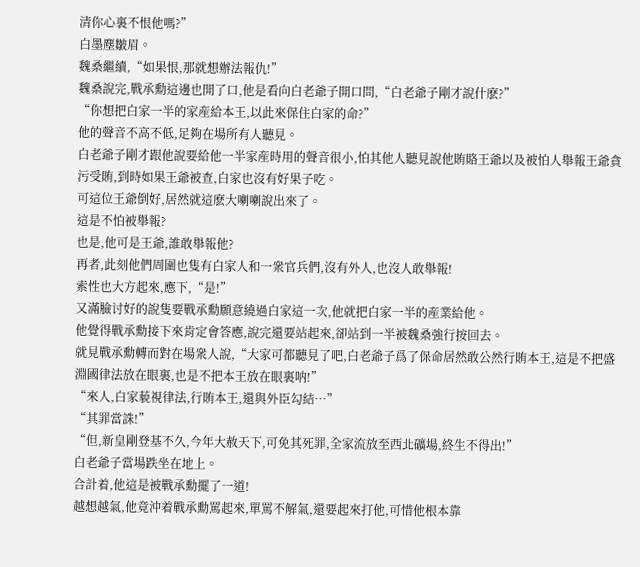清你心裏不恨他嗎?”
白墨塵皺眉。
魏桑繼續,“如果恨,那就想辦法報仇!”
魏桑說完,戰承勳這邊也開了口,他是看向白老爺子開口問,“白老爺子剛才說什麽?”
“你想把白家一半的家産給本王,以此來保住白家的命?”
他的聲音不高不低,足夠在場所有人聽見。
白老爺子剛才跟他說要給他一半家産時用的聲音很小,怕其他人聽見說他賄賂王爺以及被怕人舉報王爺貪污受賄,到時如果王爺被查,白家也沒有好果子吃。
可這位王爺倒好,居然就這麽大喇喇說出來了。
這是不怕被舉報?
也是,他可是王爺,誰敢舉報他?
再者,此刻他們周圍也隻有白家人和一衆官兵們,沒有外人,也沒人敢舉報!
索性也大方起來,應下,“是!”
又滿臉讨好的說隻要戰承勳願意繞過白家這一次,他就把白家一半的産業給他。
他覺得戰承勳接下來肯定會答應,說完還要站起來,卻站到一半被魏桑強行按回去。
就見戰承勳轉而對在場衆人說,“大家可都聽見了吧,白老爺子爲了保命居然敢公然行賄本王,這是不把盛淵國律法放在眼裏,也是不把本王放在眼裏呐!”
“來人,白家藐視律法,行賄本王,還與外臣勾結…”
“其罪當誅!”
“但,新皇剛登基不久,今年大赦天下,可免其死罪,全家流放至西北礦場,終生不得出!”
白老爺子當場跌坐在地上。
合計着,他這是被戰承勳擺了一道!
越想越氣,他竟沖着戰承勳罵起來,單罵不解氣,還要起來打他,可惜他根本靠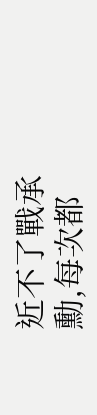近不了戰承勳,每次都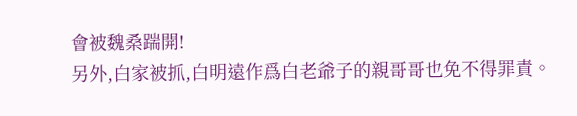會被魏桑踹開!
另外,白家被抓,白明遠作爲白老爺子的親哥哥也免不得罪責。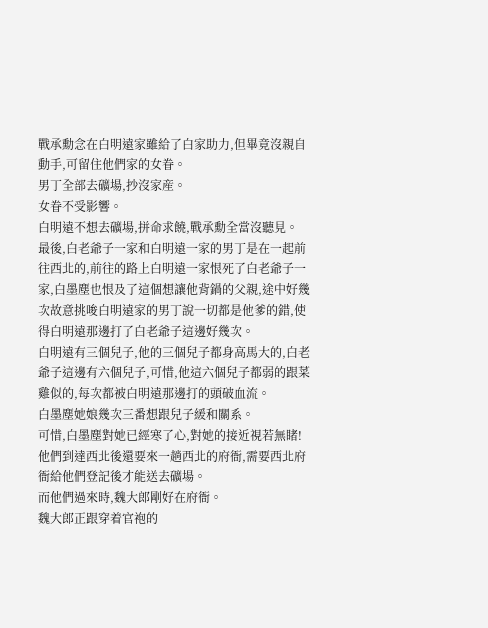戰承勳念在白明遠家雖給了白家助力,但畢竟沒親自動手,可留住他們家的女眷。
男丁全部去礦場,抄沒家産。
女眷不受影響。
白明遠不想去礦場,拼命求饒,戰承勳全當沒聽見。
最後,白老爺子一家和白明遠一家的男丁是在一起前往西北的,前往的路上白明遠一家恨死了白老爺子一家,白墨塵也恨及了這個想讓他背鍋的父親,途中好幾次故意挑唆白明遠家的男丁說一切都是他爹的錯,使得白明遠那邊打了白老爺子這邊好幾次。
白明遠有三個兒子,他的三個兒子都身高馬大的,白老爺子這邊有六個兒子,可惜,他這六個兒子都弱的跟菜雞似的,每次都被白明遠那邊打的頭破血流。
白墨塵她娘幾次三番想跟兒子緩和關系。
可惜,白墨塵對她已經寒了心,對她的接近視若無睹!
他們到達西北後還要來一趟西北的府衙,需要西北府衙給他們登記後才能送去礦場。
而他們過來時,魏大郎剛好在府衙。
魏大郎正跟穿着官袍的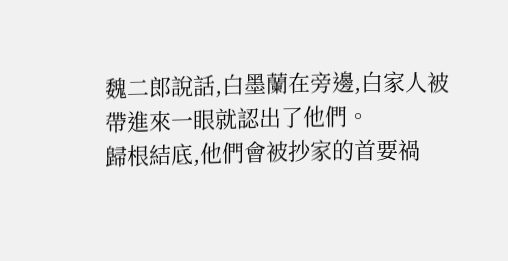魏二郎說話,白墨蘭在旁邊,白家人被帶進來一眼就認出了他們。
歸根結底,他們會被抄家的首要禍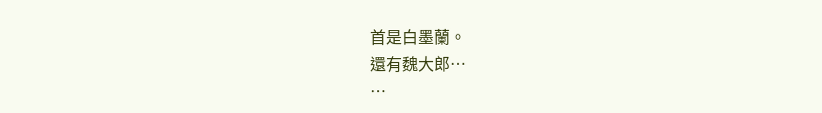首是白墨蘭。
還有魏大郎…
…